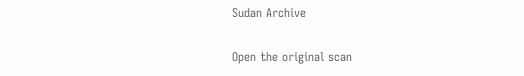Sudan Archive

Open the original scan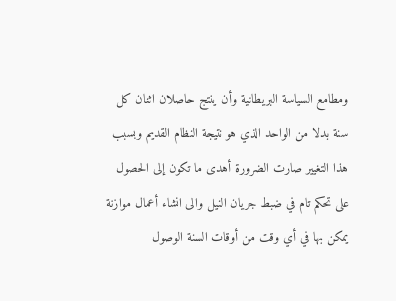ومطامع السياسة البريطانية وأن ينتج حاصلان اثنان كل سنة بدلا من الواحد الذي هو نتيجة النظام القديم وبسبب هذا التغيير صارت الضرورة أهدى ما تكون إلى الحصول على تحكم تام في ضبط جريان النيل والى انشاء أعمال موازنة يمكن بها في أي وقت من أوقات السنة الوصول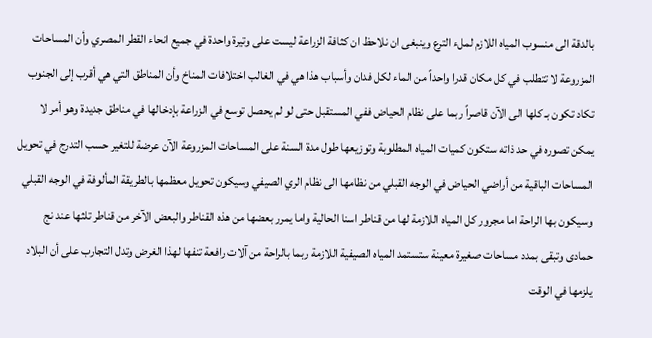بالدقة الى منسوب المياه اللازم لملء الترع وينبغى ان نلاحظ ان كثافة الزراعة ليست على وتيرة واحدة في جميع انحاء القطر المصري وأن المساحات المزروعة لا تتطلب في كل مكان قدرا واحداً من الماء لكل فدان وأسباب هذا هي في الغالب اختلافات المناخ وأن المناطق التي هي أقرب إلى الجنوب تكاد تكون بـ كلها الى الآن قاصراً ربما على نظام الحياض ففي المستقبل حتى لو لم يحصل توسع في الزراعة بإدخالها في مناطق جديدة وهو أمر لا يمكن تصوره في حد ذاته ستكون كميات المياه المطلوبة وتوزيعها طول مدة السنة على المساحات المزروعة الآن عرضة للتغير حسب التدرج في تحويل المساحات الباقية من أراضي الحياض في الوجه القبلي من نظامها الى نظام الري الصيفي وسيكون تحويل معظمها بالطريقة المألوفة في الوجه القبلي وسيكون بها الراحة اما مجرور كل المياه اللازمة لها من قناطر اسنا الحالية واما يمرر بعضها من هذه القناطر والبعض الآخر من قناطر تلثها عند نج حمادى وتبقى بمدد مساحات صغيرة معينة ستستمد المياه الصيفية اللازمة ربما بالراحة من آلات رافعة تنفها لهذا الغرض وتدل التجارب على أن البلاد يلزمها في الوقت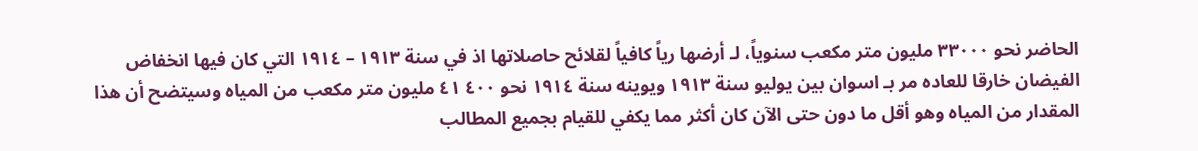الحاضر نحو ٣٣٠٠٠ مليون متر مكعب سنوياً، لـ أرضها رياً كافياً لقلائح حاصلاتها اذ في سنة ١٩١٣ – ١٩١٤ التي كان فيها انخفاض الفيضان خارقا للعاده مر بـ اسوان بين يوليو سنة ١٩١٣ ويوينه سنة ١٩١٤ نحو ٤٠٠ ٤١ مليون متر مكعب من المياه وسيتضح أن هذا المقدار من المياه وهو أقل ما دون حتى الآن كان أكثر مما يكفي للقيام بجميع المطالب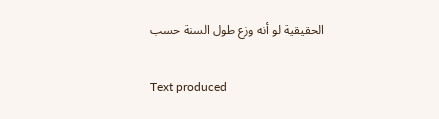الحقيقية لو أنه وزع طول السنة حسب

Text produced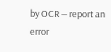by OCR — report an error